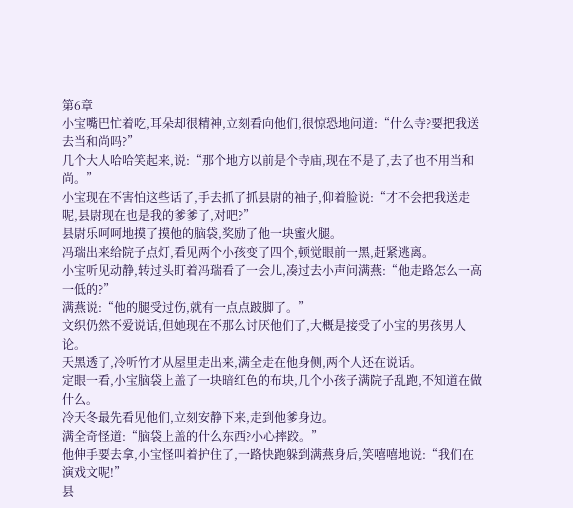第6章
小宝嘴巴忙着吃,耳朵却很精神,立刻看向他们,很惊恐地问道:“什么寺?要把我送去当和尚吗?”
几个大人哈哈笑起来,说:“那个地方以前是个寺庙,现在不是了,去了也不用当和尚。”
小宝现在不害怕这些话了,手去抓了抓县尉的袖子,仰着脸说:“才不会把我送走呢,县尉现在也是我的爹爹了,对吧?”
县尉乐呵呵地摸了摸他的脑袋,奖励了他一块蜜火腿。
冯瑞出来给院子点灯,看见两个小孩变了四个,顿觉眼前一黑,赶紧逃离。
小宝听见动静,转过头盯着冯瑞看了一会儿,凑过去小声问满燕:“他走路怎么一高一低的?”
满燕说:“他的腿受过伤,就有一点点跛脚了。”
文织仍然不爱说话,但她现在不那么讨厌他们了,大概是接受了小宝的男孩男人论。
天黑透了,冷听竹才从屋里走出来,满全走在他身侧,两个人还在说话。
定眼一看,小宝脑袋上盖了一块暗红色的布块,几个小孩子满院子乱跑,不知道在做什么。
冷天冬最先看见他们,立刻安静下来,走到他爹身边。
满全奇怪道:“脑袋上盖的什么东西?小心摔跤。”
他伸手要去拿,小宝怪叫着护住了,一路快跑躲到满燕身后,笑嘻嘻地说:“我们在演戏文呢!”
县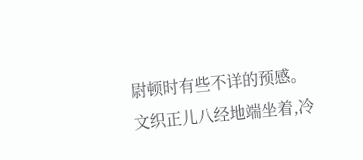尉顿时有些不详的预感。
文织正儿八经地端坐着,冷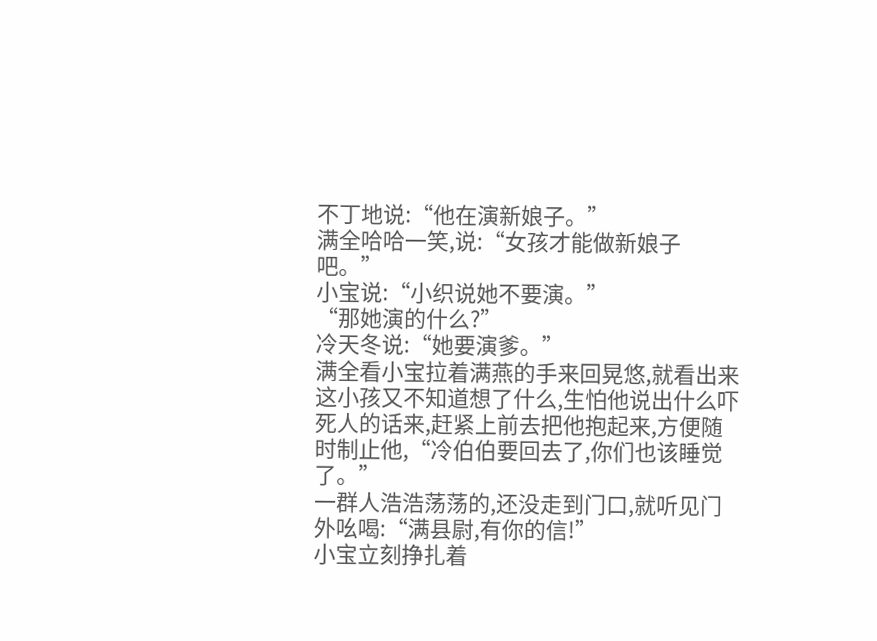不丁地说:“他在演新娘子。”
满全哈哈一笑,说:“女孩才能做新娘子吧。”
小宝说:“小织说她不要演。”
“那她演的什么?”
冷天冬说:“她要演爹。”
满全看小宝拉着满燕的手来回晃悠,就看出来这小孩又不知道想了什么,生怕他说出什么吓死人的话来,赶紧上前去把他抱起来,方便随时制止他,“冷伯伯要回去了,你们也该睡觉了。”
一群人浩浩荡荡的,还没走到门口,就听见门外吆喝:“满县尉,有你的信!”
小宝立刻挣扎着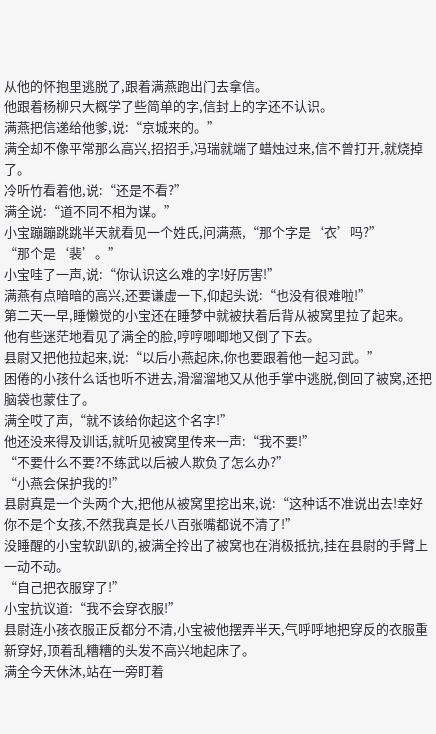从他的怀抱里逃脱了,跟着满燕跑出门去拿信。
他跟着杨柳只大概学了些简单的字,信封上的字还不认识。
满燕把信递给他爹,说:“京城来的。”
满全却不像平常那么高兴,招招手,冯瑞就端了蜡烛过来,信不曾打开,就烧掉了。
冷听竹看着他,说:“还是不看?”
满全说:“道不同不相为谋。”
小宝蹦蹦跳跳半天就看见一个姓氏,问满燕,“那个字是‘衣’吗?”
“那个是‘裴’。”
小宝哇了一声,说:“你认识这么难的字!好厉害!”
满燕有点暗暗的高兴,还要谦虚一下,仰起头说:“也没有很难啦!”
第二天一早,睡懒觉的小宝还在睡梦中就被扶着后背从被窝里拉了起来。
他有些迷茫地看见了满全的脸,哼哼唧唧地又倒了下去。
县尉又把他拉起来,说:“以后小燕起床,你也要跟着他一起习武。”
困倦的小孩什么话也听不进去,滑溜溜地又从他手掌中逃脱,倒回了被窝,还把脑袋也蒙住了。
满全哎了声,“就不该给你起这个名字!”
他还没来得及训话,就听见被窝里传来一声:“我不要!”
“不要什么不要?不练武以后被人欺负了怎么办?”
“小燕会保护我的!”
县尉真是一个头两个大,把他从被窝里挖出来,说:“这种话不准说出去!幸好你不是个女孩,不然我真是长八百张嘴都说不清了!”
没睡醒的小宝软趴趴的,被满全拎出了被窝也在消极抵抗,挂在县尉的手臂上一动不动。
“自己把衣服穿了!”
小宝抗议道:“我不会穿衣服!”
县尉连小孩衣服正反都分不清,小宝被他摆弄半天,气呼呼地把穿反的衣服重新穿好,顶着乱糟糟的头发不高兴地起床了。
满全今天休沐,站在一旁盯着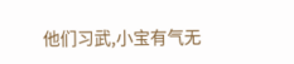他们习武,小宝有气无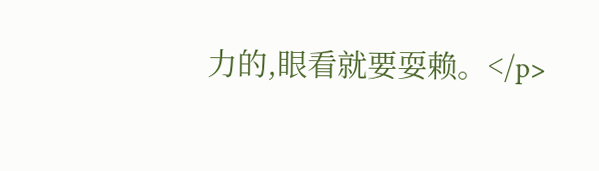力的,眼看就要耍赖。</p>